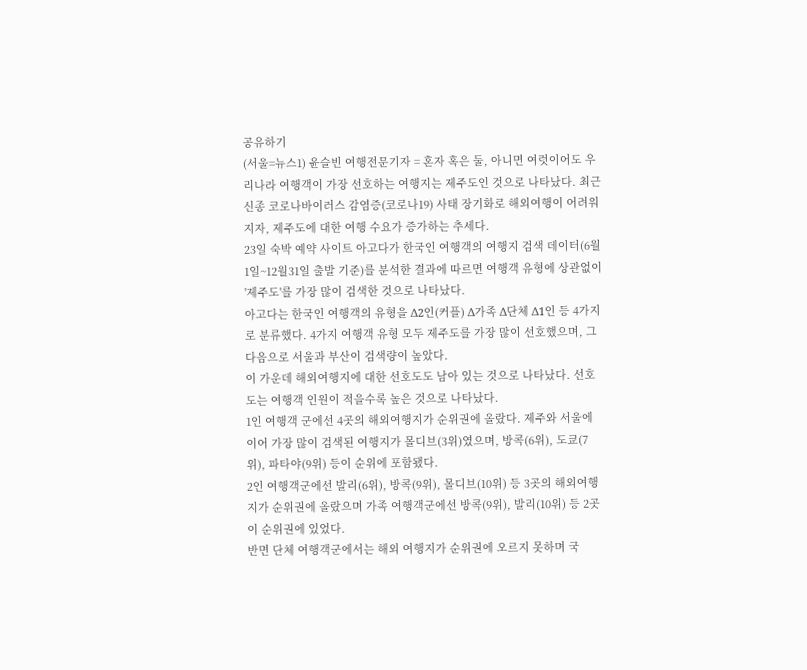공유하기
(서울=뉴스1) 윤슬빈 여행전문기자 = 혼자 혹은 둘, 아니면 여럿이어도 우리나라 여행객이 가장 선호하는 여행지는 제주도인 것으로 나타났다. 최근 신종 코로나바이러스 감염증(코로나19) 사태 장기화로 해외여행이 어려워지자, 제주도에 대한 여행 수요가 증가하는 추세다.
23일 숙박 예약 사이트 아고다가 한국인 여행객의 여행지 검색 데이터(6월1일~12월31일 출발 기준)를 분석한 결과에 따르면 여행객 유형에 상관없이 '제주도'를 가장 많이 검색한 것으로 나타났다.
아고다는 한국인 여행객의 유형을 Δ2인(커플) Δ가족 Δ단체 Δ1인 등 4가지로 분류했다. 4가지 여행객 유형 모두 제주도를 가장 많이 선호했으며, 그다음으로 서울과 부산이 검색량이 높았다.
이 가운데 해외여행지에 대한 선호도도 남아 있는 것으로 나타났다. 선호도는 여행객 인원이 적을수록 높은 것으로 나타났다.
1인 여행객 군에선 4곳의 해외여행지가 순위권에 올랐다. 제주와 서울에 이어 가장 많이 검색된 여행지가 몰디브(3위)였으며, 방콕(6위), 도쿄(7위), 파타야(9위) 등이 순위에 포함됐다.
2인 여행객군에선 발리(6위), 방콕(9위), 몰디브(10위) 등 3곳의 해외여행지가 순위권에 올랐으며 가족 여행객군에선 방콕(9위), 발리(10위) 등 2곳이 순위권에 있었다.
반면 단체 여행객군에서는 해외 여행지가 순위권에 오르지 못하며 국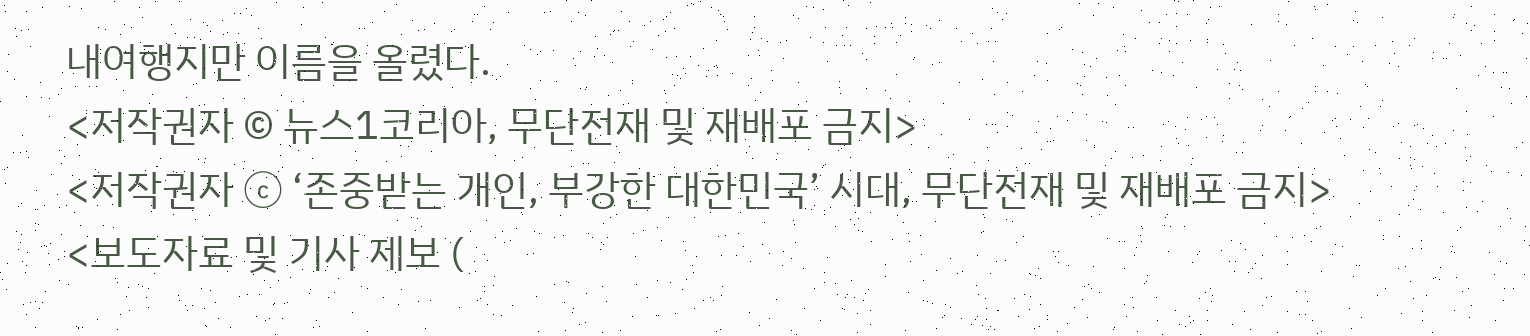내여행지만 이름을 올렸다.
<저작권자 © 뉴스1코리아, 무단전재 및 재배포 금지>
<저작권자 ⓒ ‘존중받는 개인, 부강한 대한민국’ 시대, 무단전재 및 재배포 금지>
<보도자료 및 기사 제보 (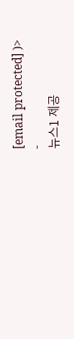[email protected] )>
-
뉴스1 제공